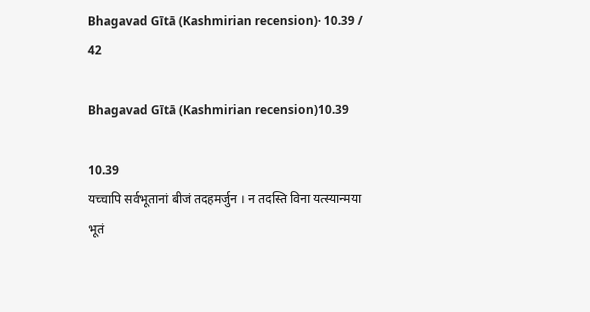Bhagavad Gītā (Kashmirian recension)· 10.39 / 42

Bhagavad Gītā (Kashmirian recension)10.39

10.39
यच्चापि सर्वभूतानां बीजं तदहमर्जुन । न तदस्ति विना यत्स्यान्मया भूतं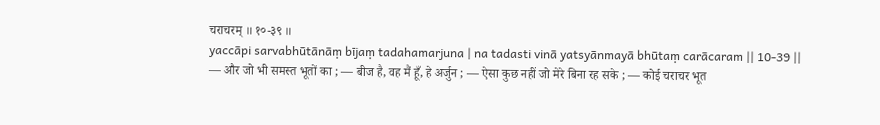चराचरम् ॥ १०-३९ ॥
yaccāpi sarvabhūtānāṃ bījaṃ tadahamarjuna | na tadasti vinā yatsyānmayā bhūtaṃ carācaram || 10-39 ||
— और जो भी समस्त भूतों का ; — बीज है, वह मैं हूँ, हे अर्जुन ; — ऐसा कुछ नहीं जो मेरे बिना रह सके ; — कोई चराचर भूत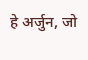हे अर्जुन, जो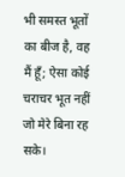भी समस्त भूतों का बीज है, वह मैं हूँ; ऐसा कोई चराचर भूत नहीं जो मेरे बिना रह सके।